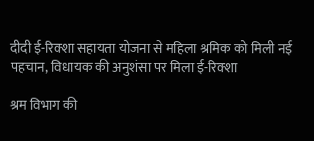दीदी ई-रिक्शा सहायता योजना से महिला श्रमिक को मिली नई पहचान, विधायक की अनुशंसा पर मिला ई-रिक्शा

श्रम विभाग की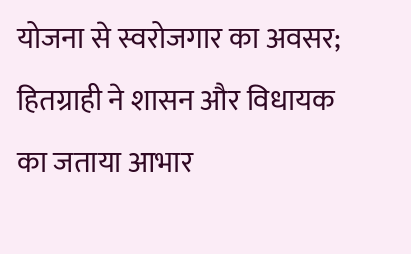योजना से स्वरोजगार का अवसर; हितग्राही ने शासन और विधायक का जताया आभार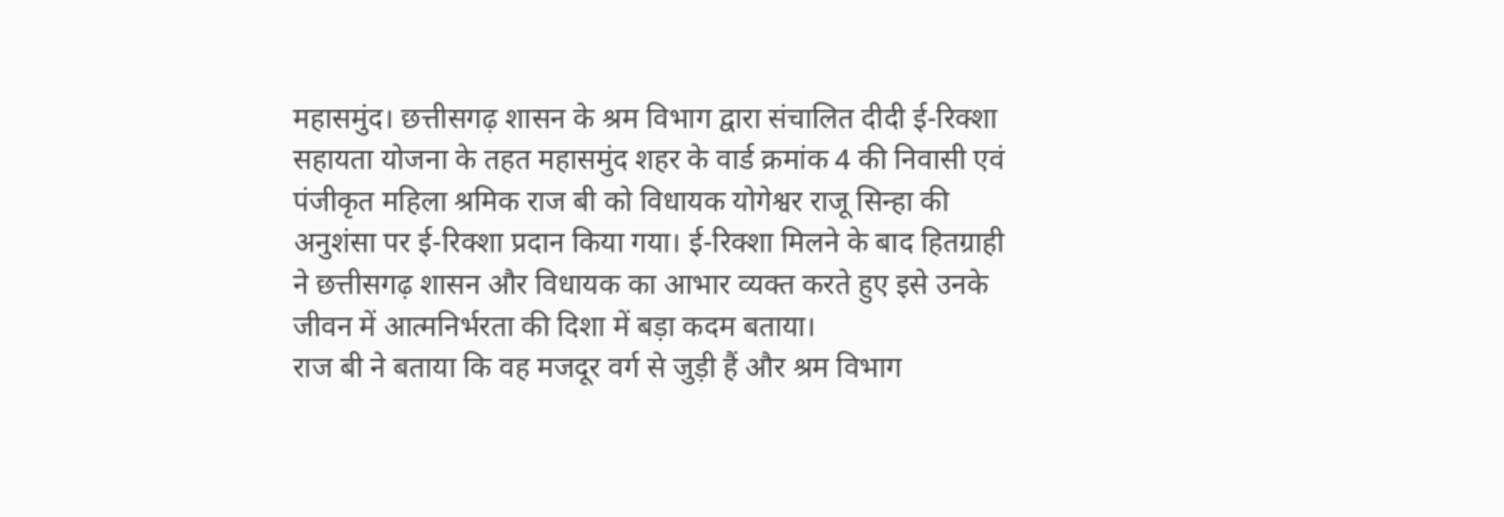महासमुंद। छत्तीसगढ़ शासन के श्रम विभाग द्वारा संचालित दीदी ई-रिक्शा सहायता योजना के तहत महासमुंद शहर के वार्ड क्रमांक 4 की निवासी एवं पंजीकृत महिला श्रमिक राज बी को विधायक योगेश्वर राजू सिन्हा की अनुशंसा पर ई-रिक्शा प्रदान किया गया। ई-रिक्शा मिलने के बाद हितग्राही ने छत्तीसगढ़ शासन और विधायक का आभार व्यक्त करते हुए इसे उनके जीवन में आत्मनिर्भरता की दिशा में बड़ा कदम बताया।
राज बी ने बताया कि वह मजदूर वर्ग से जुड़ी हैं और श्रम विभाग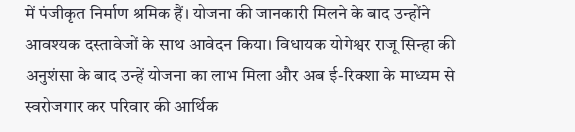में पंजीकृत निर्माण श्रमिक हैं। योजना की जानकारी मिलने के बाद उन्होंने आवश्यक दस्तावेजों के साथ आवेदन किया। विधायक योगेश्वर राजू सिन्हा की अनुशंसा के बाद उन्हें योजना का लाभ मिला और अब ई-रिक्शा के माध्यम से स्वरोजगार कर परिवार की आर्थिक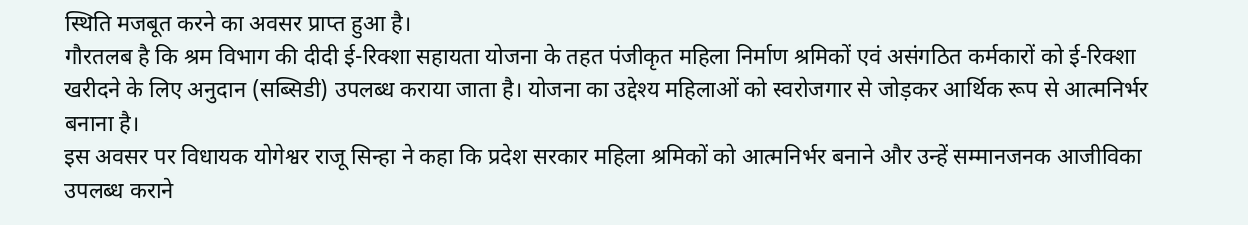स्थिति मजबूत करने का अवसर प्राप्त हुआ है।
गौरतलब है कि श्रम विभाग की दीदी ई-रिक्शा सहायता योजना के तहत पंजीकृत महिला निर्माण श्रमिकों एवं असंगठित कर्मकारों को ई-रिक्शा खरीदने के लिए अनुदान (सब्सिडी) उपलब्ध कराया जाता है। योजना का उद्देश्य महिलाओं को स्वरोजगार से जोड़कर आर्थिक रूप से आत्मनिर्भर बनाना है।
इस अवसर पर विधायक योगेश्वर राजू सिन्हा ने कहा कि प्रदेश सरकार महिला श्रमिकों को आत्मनिर्भर बनाने और उन्हें सम्मानजनक आजीविका उपलब्ध कराने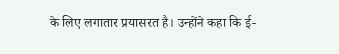के लिए लगातार प्रयासरत है। उन्होंने कहा कि ई-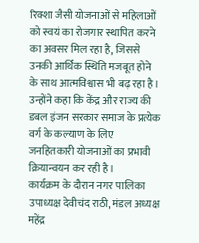रिक्शा जैसी योजनाओं से महिलाओं को स्वयं का रोजगार स्थापित करने का अवसर मिल रहा है, जिससे उनकी आर्थिक स्थिति मजबूत होने के साथ आत्मविश्वास भी बढ़ रहा है। उन्होंने कहा कि केंद्र और राज्य की डबल इंजन सरकार समाज के प्रत्येक वर्ग के कल्याण के लिए जनहितकारी योजनाओं का प्रभावी क्रियान्वयन कर रही है।
कार्यक्रम के दौरान नगर पालिका उपाध्यक्ष देवीचंद राठी, मंडल अध्यक्ष महेंद्र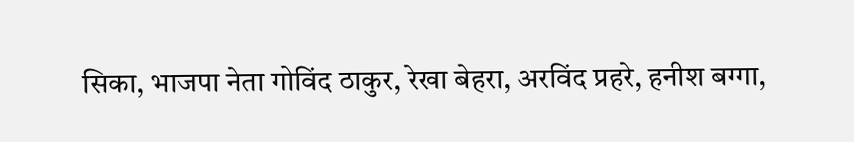सिका, भाजपा नेता गोविंद ठाकुर, रेखा बेहरा, अरविंद प्रहरे, हनीश बग्गा,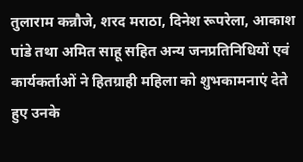तुलाराम कन्नौजे, शरद मराठा, दिनेश रूपरेला, आकाश पांडे तथा अमित साहू सहित अन्य जनप्रतिनिधियों एवं कार्यकर्ताओं ने हितग्राही महिला को शुभकामनाएं देते हुए उनके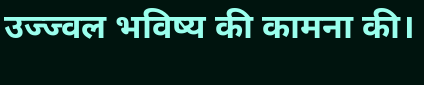उज्ज्वल भविष्य की कामना की।